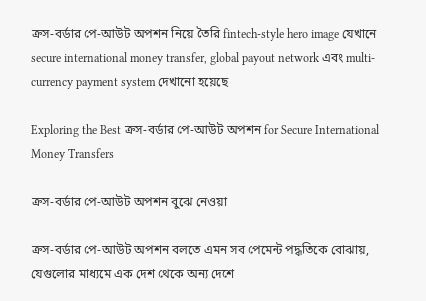ক্রস-বর্ডার পে-আউট অপশন নিয়ে তৈরি fintech-style hero image যেখানে secure international money transfer, global payout network এবং multi-currency payment system দেখানো হয়েছে

Exploring the Best ক্রস-বর্ডার পে-আউট অপশন for Secure International Money Transfers

ক্রস-বর্ডার পে-আউট অপশন বুঝে নেওয়া

ক্রস-বর্ডার পে-আউট অপশন বলতে এমন সব পেমেন্ট পদ্ধতিকে বোঝায়, যেগুলোর মাধ্যমে এক দেশ থেকে অন্য দেশে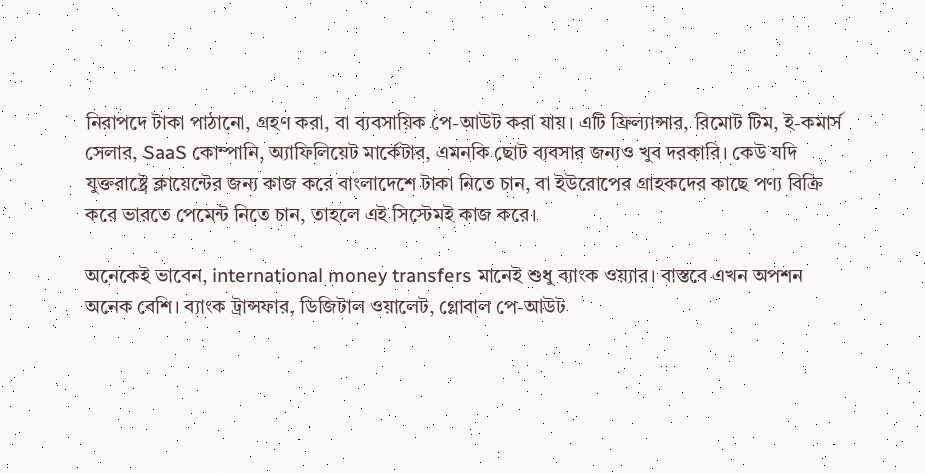নিরাপদে টাকা পাঠানো, গ্রহণ করা, বা ব্যবসায়িক পে-আউট করা যায়। এটি ফ্রিল্যান্সার, রিমোট টিম, ই-কমার্স সেলার, SaaS কোম্পানি, অ্যাফিলিয়েট মার্কেটার, এমনকি ছোট ব্যবসার জন্যও খুব দরকারি। কেউ যদি যুক্তরাষ্ট্রে ক্লায়েন্টের জন্য কাজ করে বাংলাদেশে টাকা নিতে চান, বা ইউরোপের গ্রাহকদের কাছে পণ্য বিক্রি করে ভারতে পেমেন্ট নিতে চান, তাহলে এই সিস্টেমই কাজ করে।

অনেকেই ভাবেন, international money transfers মানেই শুধু ব্যাংক ওয়্যার। বাস্তবে এখন অপশন অনেক বেশি। ব্যাংক ট্রান্সফার, ডিজিটাল ওয়ালেট, গ্লোবাল পে-আউট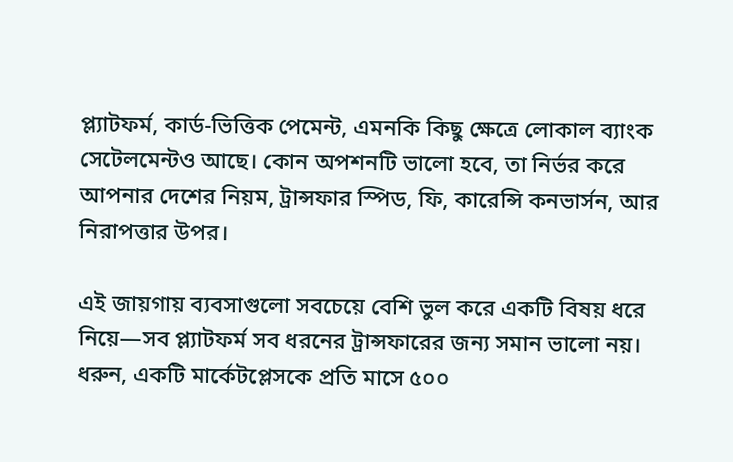প্ল্যাটফর্ম, কার্ড-ভিত্তিক পেমেন্ট, এমনকি কিছু ক্ষেত্রে লোকাল ব্যাংক সেটেলমেন্টও আছে। কোন অপশনটি ভালো হবে, তা নির্ভর করে আপনার দেশের নিয়ম, ট্রান্সফার স্পিড, ফি, কারেন্সি কনভার্সন, আর নিরাপত্তার উপর।

এই জায়গায় ব্যবসাগুলো সবচেয়ে বেশি ভুল করে একটি বিষয় ধরে নিয়ে—সব প্ল্যাটফর্ম সব ধরনের ট্রান্সফারের জন্য সমান ভালো নয়। ধরুন, একটি মার্কেটপ্লেসকে প্রতি মাসে ৫০০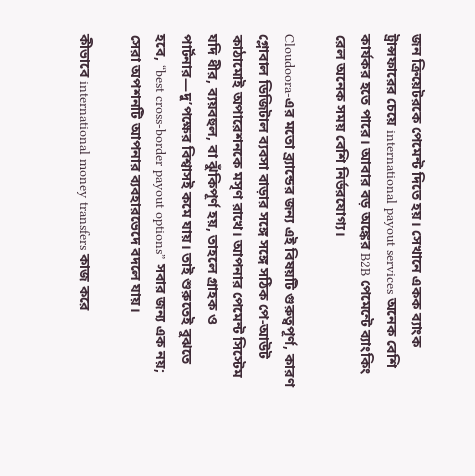জন ক্রিয়েটরকে পেমেন্ট দিতে হয়। সেখানে একক ব্যাংক ট্রান্সফারের চেয়ে international payout services অনেক বেশি কার্যকর হতে পারে। আবার বড় অঙ্কের B2B পেমেন্টে ব্যাংকিং রেল অনেক সময় বেশি নির্ভরযোগ্য।

Cloudoora-এর মতো ব্র্যান্ডের জন্য এই বিষয়টি গুরুত্বপূর্ণ, কারণ গ্লোবাল ডিজিটাল ব্যবসা বাড়ার সঙ্গে সঙ্গে সঠিক পে-আউট কাঠামোই অপারেশনকে মসৃণ রাখে। আপনার পেমেন্ট সিস্টেম যদি ধীর, ব্যয়বহুল, বা ঝুঁকিপূর্ণ হয়, তাহলে গ্রাহক ও পার্টনার—দু’পক্ষের বিশ্বাসই কমে যায়। তাই শুরুতেই বুঝতে হবে, “best cross-border payout options” সবার জন্য এক নয়; সেরা অপশনটি আপনার ব্যবহারভেদে বদলে যায়।

কীভাবে international money transfers কাজ করে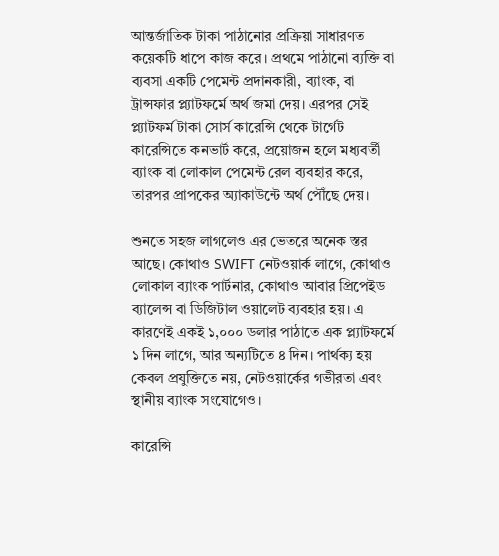আন্তর্জাতিক টাকা পাঠানোর প্রক্রিয়া সাধারণত কয়েকটি ধাপে কাজ করে। প্রথমে পাঠানো ব্যক্তি বা ব্যবসা একটি পেমেন্ট প্রদানকারী, ব্যাংক, বা ট্রান্সফার প্ল্যাটফর্মে অর্থ জমা দেয়। এরপর সেই প্ল্যাটফর্ম টাকা সোর্স কারেন্সি থেকে টার্গেট কারেন্সিতে কনভার্ট করে, প্রয়োজন হলে মধ্যবর্তী ব্যাংক বা লোকাল পেমেন্ট রেল ব্যবহার করে, তারপর প্রাপকের অ্যাকাউন্টে অর্থ পৌঁছে দেয়।

শুনতে সহজ লাগলেও এর ভেতরে অনেক স্তর আছে। কোথাও SWIFT নেটওয়ার্ক লাগে, কোথাও লোকাল ব্যাংক পার্টনার, কোথাও আবার প্রিপেইড ব্যালেন্স বা ডিজিটাল ওয়ালেট ব্যবহার হয়। এ কারণেই একই ১,০০০ ডলার পাঠাতে এক প্ল্যাটফর্মে ১ দিন লাগে, আর অন্যটিতে ৪ দিন। পার্থক্য হয় কেবল প্রযুক্তিতে নয়, নেটওয়ার্কের গভীরতা এবং স্থানীয় ব্যাংক সংযোগেও।

কারেন্সি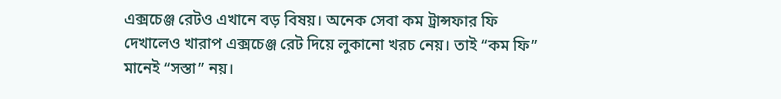এক্সচেঞ্জ রেটও এখানে বড় বিষয়। অনেক সেবা কম ট্রান্সফার ফি দেখালেও খারাপ এক্সচেঞ্জ রেট দিয়ে লুকানো খরচ নেয়। তাই “কম ফি” মানেই “সস্তা” নয়।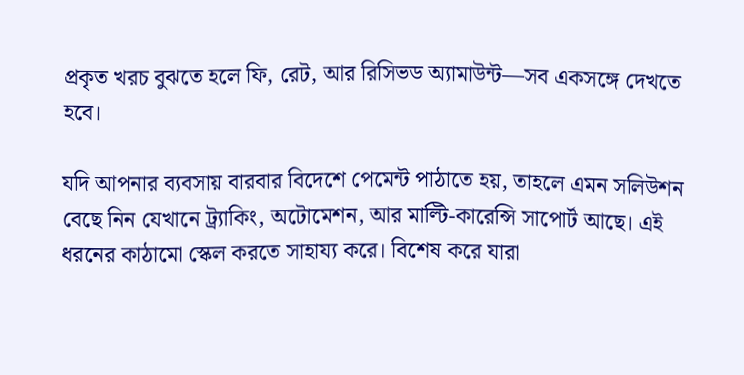প্রকৃত খরচ বুঝতে হলে ফি, রেট, আর রিসিভড অ্যামাউন্ট—সব একসঙ্গে দেখতে হবে।

যদি আপনার ব্যবসায় বারবার বিদেশে পেমেন্ট পাঠাতে হয়, তাহলে এমন সলিউশন বেছে নিন যেখানে ট্র্যাকিং, অটোমেশন, আর মাল্টি-কারেন্সি সাপোর্ট আছে। এই ধরনের কাঠামো স্কেল করতে সাহায্য করে। বিশেষ করে যারা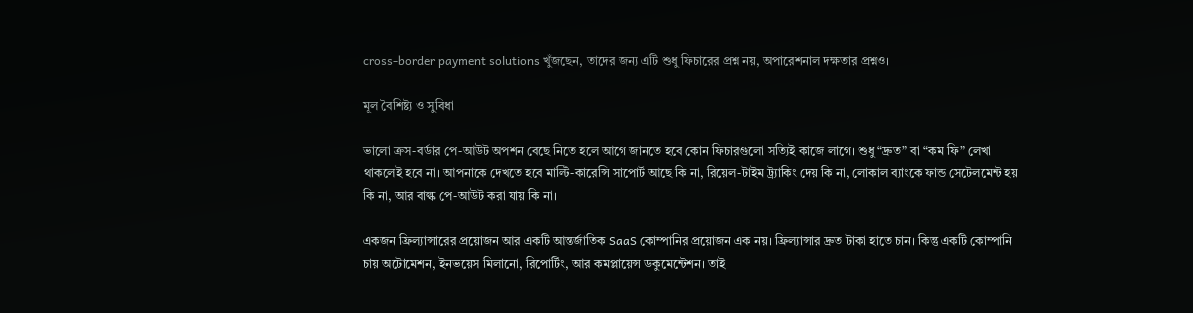cross-border payment solutions খুঁজছেন, তাদের জন্য এটি শুধু ফিচারের প্রশ্ন নয়, অপারেশনাল দক্ষতার প্রশ্নও।

মূল বৈশিষ্ট্য ও সুবিধা

ভালো ক্রস-বর্ডার পে-আউট অপশন বেছে নিতে হলে আগে জানতে হবে কোন ফিচারগুলো সত্যিই কাজে লাগে। শুধু “দ্রুত” বা “কম ফি” লেখা থাকলেই হবে না। আপনাকে দেখতে হবে মাল্টি-কারেন্সি সাপোর্ট আছে কি না, রিয়েল-টাইম ট্র্যাকিং দেয় কি না, লোকাল ব্যাংকে ফান্ড সেটেলমেন্ট হয় কি না, আর বাল্ক পে-আউট করা যায় কি না।

একজন ফ্রিল্যান্সারের প্রয়োজন আর একটি আন্তর্জাতিক SaaS কোম্পানির প্রয়োজন এক নয়। ফ্রিল্যান্সার দ্রুত টাকা হাতে চান। কিন্তু একটি কোম্পানি চায় অটোমেশন, ইনভয়েস মিলানো, রিপোর্টিং, আর কমপ্লায়েন্স ডকুমেন্টেশন। তাই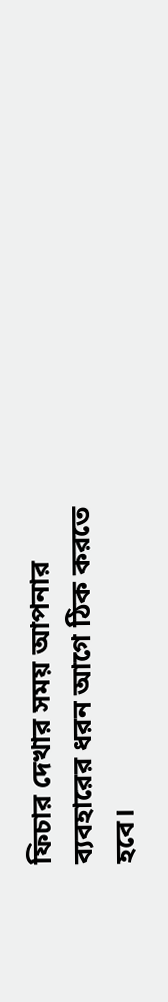ফিচার দেখার সময় আপনার ব্যবহারের ধরন আগে ঠিক করতে হবে।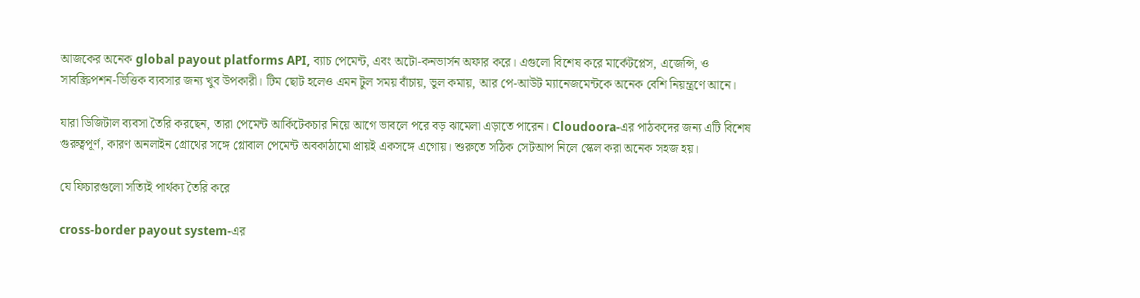আজকের অনেক global payout platforms API, ব্যাচ পেমেন্ট, এবং অটো-কনভার্সন অফার করে। এগুলো বিশেষ করে মার্কেটপ্লেস, এজেন্সি, ও সাবস্ক্রিপশন-ভিত্তিক ব্যবসার জন্য খুব উপকারী। টিম ছোট হলেও এমন টুল সময় বাঁচায়, ভুল কমায়, আর পে-আউট ম্যানেজমেন্টকে অনেক বেশি নিয়ন্ত্রণে আনে।

যারা ডিজিটাল ব্যবসা তৈরি করছেন, তারা পেমেন্ট আর্কিটেকচার নিয়ে আগে ভাবলে পরে বড় ঝামেলা এড়াতে পারেন। Cloudoora-এর পাঠকদের জন্য এটি বিশেষ গুরুত্বপূর্ণ, কারণ অনলাইন গ্রোথের সঙ্গে গ্লোবাল পেমেন্ট অবকাঠামো প্রায়ই একসঙ্গে এগোয়। শুরুতে সঠিক সেটআপ নিলে স্কেল করা অনেক সহজ হয়।

যে ফিচারগুলো সত্যিই পার্থক্য তৈরি করে

cross-border payout system-এর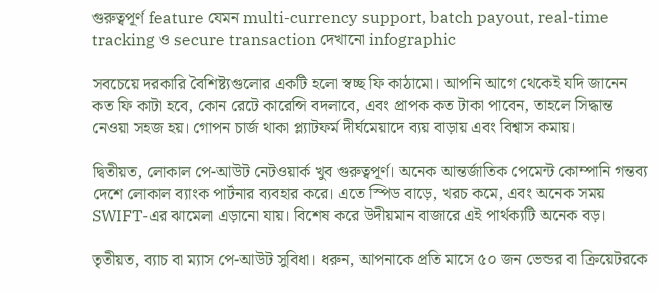গুরুত্বপূর্ণ feature যেমন multi-currency support, batch payout, real-time tracking ও secure transaction দেখানো infographic

সবচেয়ে দরকারি বৈশিষ্ট্যগুলোর একটি হলো স্বচ্ছ ফি কাঠামো। আপনি আগে থেকেই যদি জানেন কত ফি কাটা হবে, কোন রেটে কারেন্সি বদলাবে, এবং প্রাপক কত টাকা পাবেন, তাহলে সিদ্ধান্ত নেওয়া সহজ হয়। গোপন চার্জ থাকা প্ল্যাটফর্ম দীর্ঘমেয়াদে ব্যয় বাড়ায় এবং বিশ্বাস কমায়।

দ্বিতীয়ত, লোকাল পে-আউট নেটওয়ার্ক খুব গুরুত্বপূর্ণ। অনেক আন্তর্জাতিক পেমেন্ট কোম্পানি গন্তব্য দেশে লোকাল ব্যাংক পার্টনার ব্যবহার করে। এতে স্পিড বাড়ে, খরচ কমে, এবং অনেক সময় SWIFT-এর ঝামেলা এড়ানো যায়। বিশেষ করে উদীয়মান বাজারে এই পার্থক্যটি অনেক বড়।

তৃতীয়ত, ব্যাচ বা ম্যাস পে-আউট সুবিধা। ধরুন, আপনাকে প্রতি মাসে ৫০ জন ভেন্ডর বা ক্রিয়েটরকে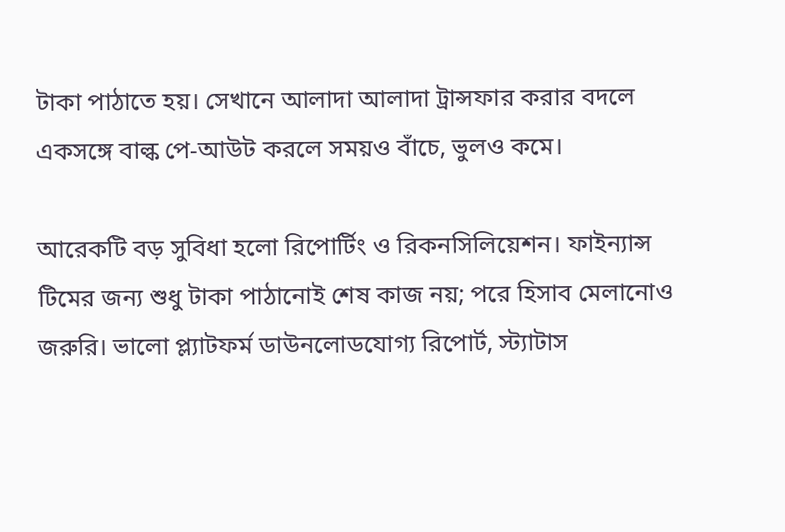টাকা পাঠাতে হয়। সেখানে আলাদা আলাদা ট্রান্সফার করার বদলে একসঙ্গে বাল্ক পে-আউট করলে সময়ও বাঁচে, ভুলও কমে।

আরেকটি বড় সুবিধা হলো রিপোর্টিং ও রিকনসিলিয়েশন। ফাইন্যান্স টিমের জন্য শুধু টাকা পাঠানোই শেষ কাজ নয়; পরে হিসাব মেলানোও জরুরি। ভালো প্ল্যাটফর্ম ডাউনলোডযোগ্য রিপোর্ট, স্ট্যাটাস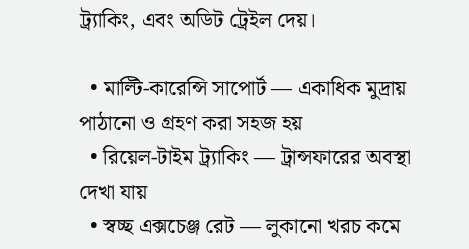ট্র্যাকিং, এবং অডিট ট্রেইল দেয়।

  • মাল্টি-কারেন্সি সাপোর্ট — একাধিক মুদ্রায় পাঠানো ও গ্রহণ করা সহজ হয়
  • রিয়েল-টাইম ট্র্যাকিং — ট্রান্সফারের অবস্থা দেখা যায়
  • স্বচ্ছ এক্সচেঞ্জ রেট — লুকানো খরচ কমে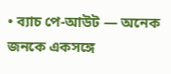• ব্যাচ পে-আউট — অনেক জনকে একসঙ্গে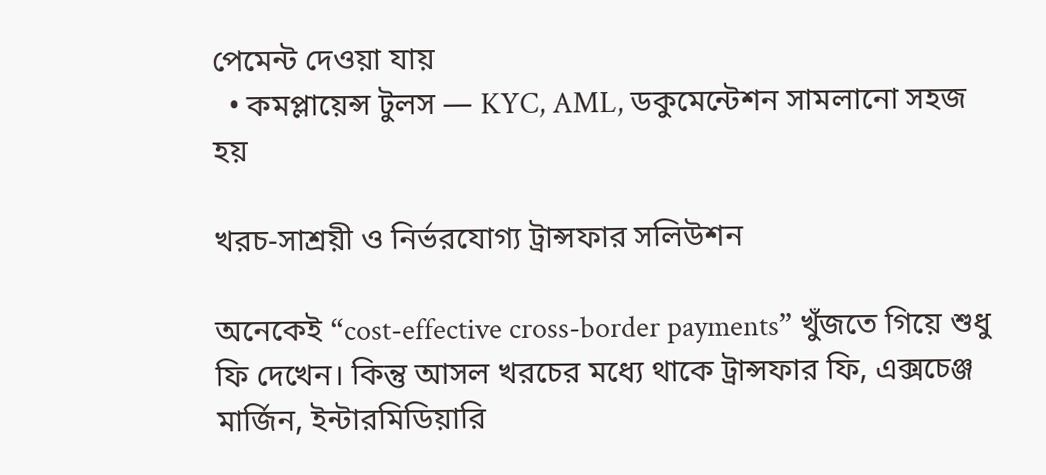পেমেন্ট দেওয়া যায়
  • কমপ্লায়েন্স টুলস — KYC, AML, ডকুমেন্টেশন সামলানো সহজ হয়

খরচ-সাশ্রয়ী ও নির্ভরযোগ্য ট্রান্সফার সলিউশন

অনেকেই “cost-effective cross-border payments” খুঁজতে গিয়ে শুধু ফি দেখেন। কিন্তু আসল খরচের মধ্যে থাকে ট্রান্সফার ফি, এক্সচেঞ্জ মার্জিন, ইন্টারমিডিয়ারি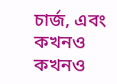চার্জ, এবং কখনও কখনও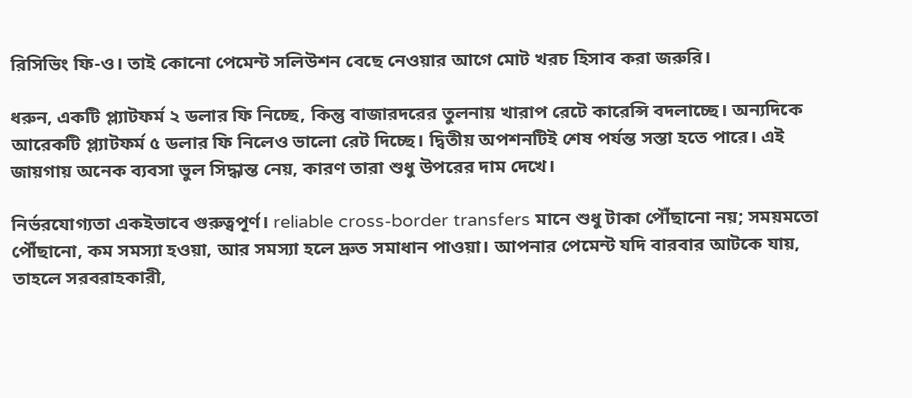রিসিভিং ফি-ও। তাই কোনো পেমেন্ট সলিউশন বেছে নেওয়ার আগে মোট খরচ হিসাব করা জরুরি।

ধরুন, একটি প্ল্যাটফর্ম ২ ডলার ফি নিচ্ছে, কিন্তু বাজারদরের তুলনায় খারাপ রেটে কারেন্সি বদলাচ্ছে। অন্যদিকে আরেকটি প্ল্যাটফর্ম ৫ ডলার ফি নিলেও ভালো রেট দিচ্ছে। দ্বিতীয় অপশনটিই শেষ পর্যন্ত সস্তা হতে পারে। এই জায়গায় অনেক ব্যবসা ভুল সিদ্ধান্ত নেয়, কারণ তারা শুধু উপরের দাম দেখে।

নির্ভরযোগ্যতা একইভাবে গুরুত্বপূর্ণ। reliable cross-border transfers মানে শুধু টাকা পৌঁছানো নয়; সময়মতো পৌঁছানো, কম সমস্যা হওয়া, আর সমস্যা হলে দ্রুত সমাধান পাওয়া। আপনার পেমেন্ট যদি বারবার আটকে যায়, তাহলে সরবরাহকারী,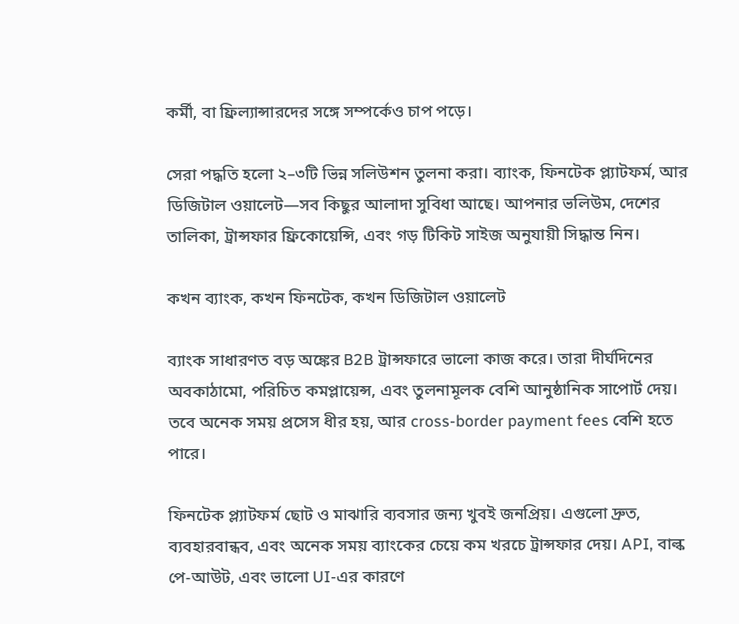কর্মী, বা ফ্রিল্যান্সারদের সঙ্গে সম্পর্কেও চাপ পড়ে।

সেরা পদ্ধতি হলো ২–৩টি ভিন্ন সলিউশন তুলনা করা। ব্যাংক, ফিনটেক প্ল্যাটফর্ম, আর ডিজিটাল ওয়ালেট—সব কিছুর আলাদা সুবিধা আছে। আপনার ভলিউম, দেশের তালিকা, ট্রান্সফার ফ্রিকোয়েন্সি, এবং গড় টিকিট সাইজ অনুযায়ী সিদ্ধান্ত নিন।

কখন ব্যাংক, কখন ফিনটেক, কখন ডিজিটাল ওয়ালেট

ব্যাংক সাধারণত বড় অঙ্কের B2B ট্রান্সফারে ভালো কাজ করে। তারা দীর্ঘদিনের অবকাঠামো, পরিচিত কমপ্লায়েন্স, এবং তুলনামূলক বেশি আনুষ্ঠানিক সাপোর্ট দেয়। তবে অনেক সময় প্রসেস ধীর হয়, আর cross-border payment fees বেশি হতে পারে।

ফিনটেক প্ল্যাটফর্ম ছোট ও মাঝারি ব্যবসার জন্য খুবই জনপ্রিয়। এগুলো দ্রুত, ব্যবহারবান্ধব, এবং অনেক সময় ব্যাংকের চেয়ে কম খরচে ট্রান্সফার দেয়। API, বাল্ক পে-আউট, এবং ভালো UI-এর কারণে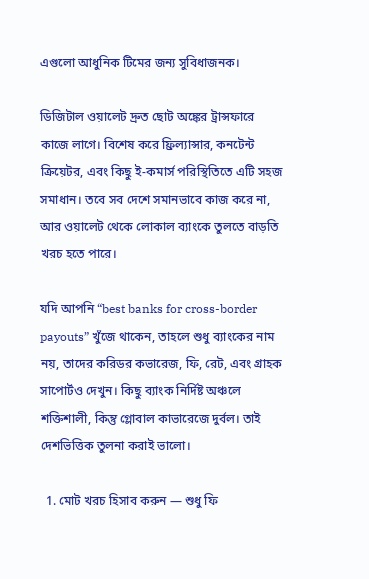এগুলো আধুনিক টিমের জন্য সুবিধাজনক।

ডিজিটাল ওয়ালেট দ্রুত ছোট অঙ্কের ট্রান্সফারে কাজে লাগে। বিশেষ করে ফ্রিল্যান্সার, কনটেন্ট ক্রিয়েটর, এবং কিছু ই-কমার্স পরিস্থিতিতে এটি সহজ সমাধান। তবে সব দেশে সমানভাবে কাজ করে না, আর ওয়ালেট থেকে লোকাল ব্যাংকে তুলতে বাড়তি খরচ হতে পারে।

যদি আপনি “best banks for cross-border payouts” খুঁজে থাকেন, তাহলে শুধু ব্যাংকের নাম নয়, তাদের করিডর কভারেজ, ফি, রেট, এবং গ্রাহক সাপোর্টও দেখুন। কিছু ব্যাংক নির্দিষ্ট অঞ্চলে শক্তিশালী, কিন্তু গ্লোবাল কাভারেজে দুর্বল। তাই দেশভিত্তিক তুলনা করাই ভালো।

  1. মোট খরচ হিসাব করুন — শুধু ফি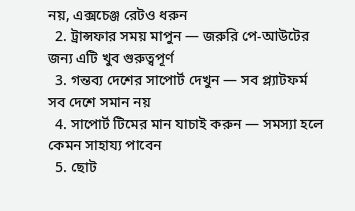নয়, এক্সচেঞ্জ রেটও ধরুন
  2. ট্রান্সফার সময় মাপুন — জরুরি পে-আউটের জন্য এটি খুব গুরুত্বপূর্ণ
  3. গন্তব্য দেশের সাপোর্ট দেখুন — সব প্ল্যাটফর্ম সব দেশে সমান নয়
  4. সাপোর্ট টিমের মান যাচাই করুন — সমস্যা হলে কেমন সাহায্য পাবেন
  5. ছোট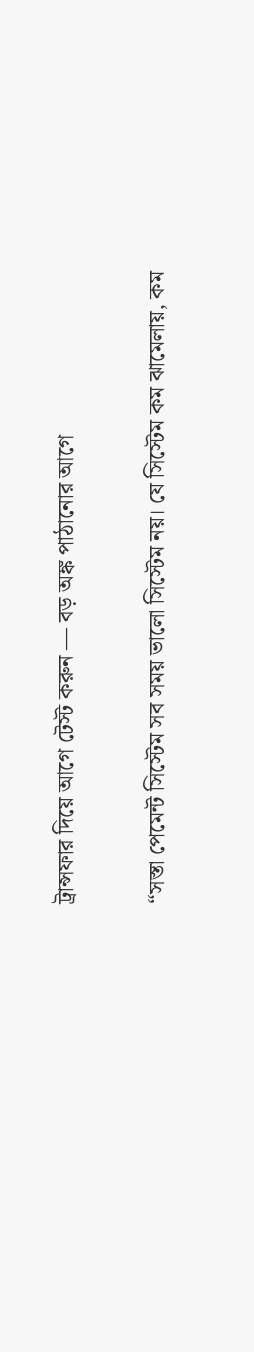ট্রান্সফার দিয়ে আগে টেস্ট করুন — বড় অঙ্ক পাঠানোর আগে

“সস্তা পেমেন্ট সিস্টেম সব সময় ভালো সিস্টেম নয়। যে সিস্টেম কম ঝামেলায়, কম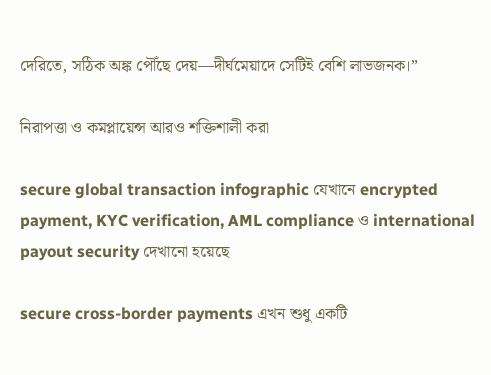দেরিতে, সঠিক অঙ্ক পৌঁছে দেয়—দীর্ঘমেয়াদে সেটিই বেশি লাভজনক।”

নিরাপত্তা ও কমপ্লায়েন্স আরও শক্তিশালী করা

secure global transaction infographic যেখানে encrypted payment, KYC verification, AML compliance ও international payout security দেখানো হয়েছে

secure cross-border payments এখন শুধু একটি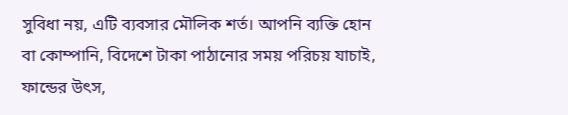সুবিধা নয়, এটি ব্যবসার মৌলিক শর্ত। আপনি ব্যক্তি হোন বা কোম্পানি, বিদেশে টাকা পাঠানোর সময় পরিচয় যাচাই, ফান্ডের উৎস,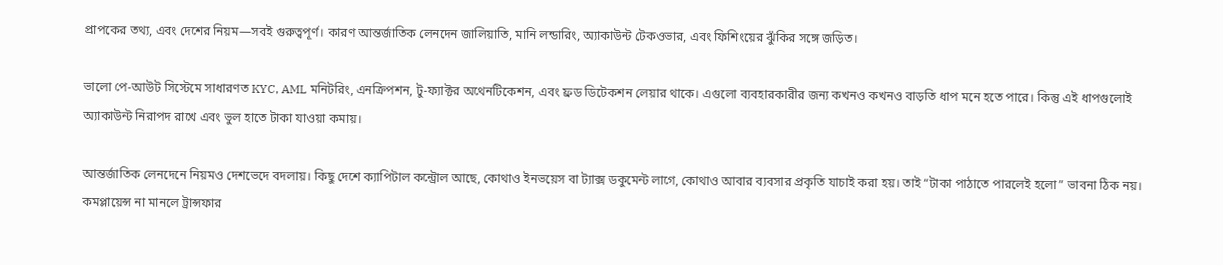প্রাপকের তথ্য, এবং দেশের নিয়ম—সবই গুরুত্বপূর্ণ। কারণ আন্তর্জাতিক লেনদেন জালিয়াতি, মানি লন্ডারিং, অ্যাকাউন্ট টেকওভার, এবং ফিশিংয়ের ঝুঁকির সঙ্গে জড়িত।

ভালো পে-আউট সিস্টেমে সাধারণত KYC, AML মনিটরিং, এনক্রিপশন, টু-ফ্যাক্টর অথেনটিকেশন, এবং ফ্রড ডিটেকশন লেয়ার থাকে। এগুলো ব্যবহারকারীর জন্য কখনও কখনও বাড়তি ধাপ মনে হতে পারে। কিন্তু এই ধাপগুলোই অ্যাকাউন্ট নিরাপদ রাখে এবং ভুল হাতে টাকা যাওয়া কমায়।

আন্তর্জাতিক লেনদেনে নিয়মও দেশভেদে বদলায়। কিছু দেশে ক্যাপিটাল কন্ট্রোল আছে, কোথাও ইনভয়েস বা ট্যাক্স ডকুমেন্ট লাগে, কোথাও আবার ব্যবসার প্রকৃতি যাচাই করা হয়। তাই “টাকা পাঠাতে পারলেই হলো” ভাবনা ঠিক নয়। কমপ্লায়েন্স না মানলে ট্রান্সফার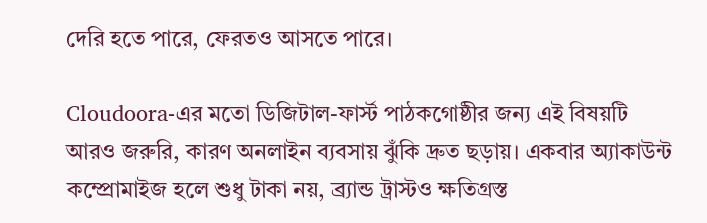দেরি হতে পারে, ফেরতও আসতে পারে।

Cloudoora-এর মতো ডিজিটাল-ফার্স্ট পাঠকগোষ্ঠীর জন্য এই বিষয়টি আরও জরুরি, কারণ অনলাইন ব্যবসায় ঝুঁকি দ্রুত ছড়ায়। একবার অ্যাকাউন্ট কম্প্রোমাইজ হলে শুধু টাকা নয়, ব্র্যান্ড ট্রাস্টও ক্ষতিগ্রস্ত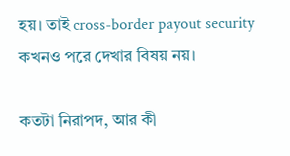হয়। তাই cross-border payout security কখনও পরে দেখার বিষয় নয়।

কতটা নিরাপদ, আর কী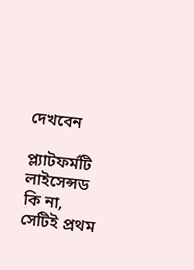দেখবেন

প্ল্যাটফর্মটি লাইসেন্সড কি না, সেটিই প্রথম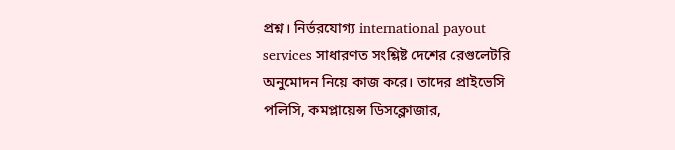প্রশ্ন। নির্ভরযোগ্য international payout services সাধারণত সংশ্লিষ্ট দেশের রেগুলেটরি অনুমোদন নিয়ে কাজ করে। তাদের প্রাইভেসি পলিসি, কমপ্লায়েন্স ডিসক্লোজার,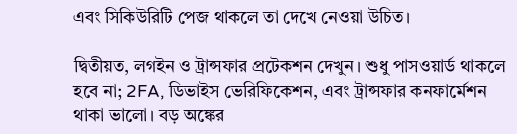এবং সিকিউরিটি পেজ থাকলে তা দেখে নেওয়া উচিত।

দ্বিতীয়ত, লগইন ও ট্রান্সফার প্রটেকশন দেখুন। শুধু পাসওয়ার্ড থাকলে হবে না; 2FA, ডিভাইস ভেরিফিকেশন, এবং ট্রান্সফার কনফার্মেশন থাকা ভালো। বড় অঙ্কের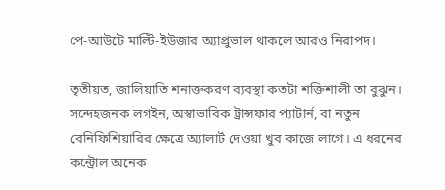পে-আউটে মাল্টি-ইউজার অ্যাপ্রুভাল থাকলে আরও নিরাপদ।

তৃতীয়ত, জালিয়াতি শনাক্তকরণ ব্যবস্থা কতটা শক্তিশালী তা বুঝুন। সন্দেহজনক লগইন, অস্বাভাবিক ট্রান্সফার প্যাটার্ন, বা নতুন বেনিফিশিয়ারির ক্ষেত্রে অ্যালার্ট দেওয়া খুব কাজে লাগে। এ ধরনের কন্ট্রোল অনেক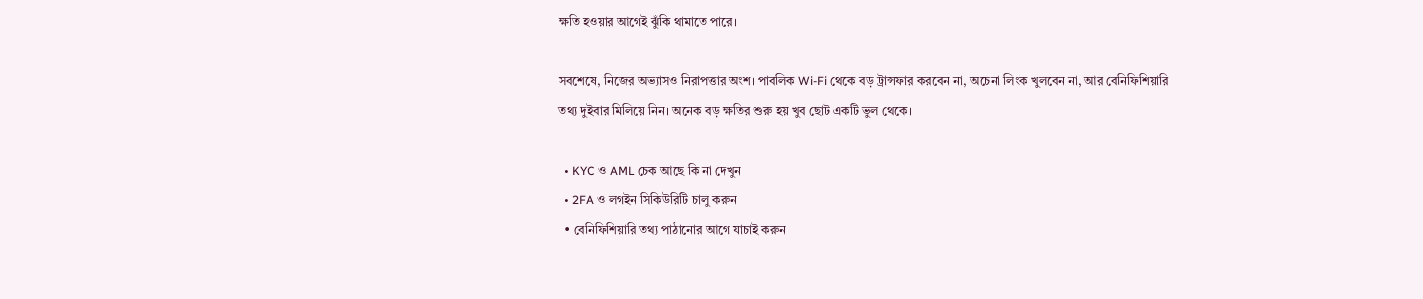ক্ষতি হওয়ার আগেই ঝুঁকি থামাতে পারে।

সবশেষে, নিজের অভ্যাসও নিরাপত্তার অংশ। পাবলিক Wi-Fi থেকে বড় ট্রান্সফার করবেন না, অচেনা লিংক খুলবেন না, আর বেনিফিশিয়ারি তথ্য দুইবার মিলিয়ে নিন। অনেক বড় ক্ষতির শুরু হয় খুব ছোট একটি ভুল থেকে।

  • KYC ও AML চেক আছে কি না দেখুন
  • 2FA ও লগইন সিকিউরিটি চালু করুন
  • বেনিফিশিয়ারি তথ্য পাঠানোর আগে যাচাই করুন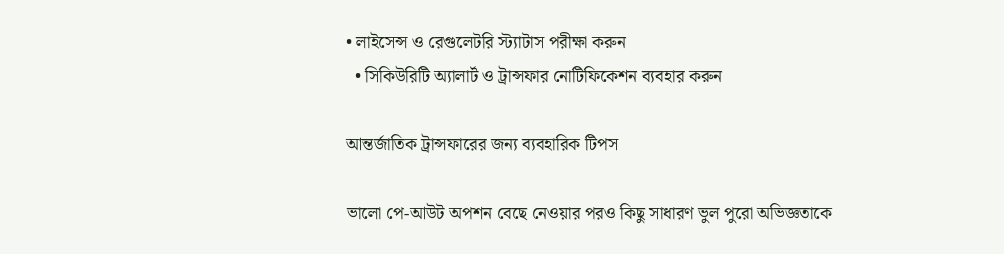• লাইসেন্স ও রেগুলেটরি স্ট্যাটাস পরীক্ষা করুন
  • সিকিউরিটি অ্যালার্ট ও ট্রান্সফার নোটিফিকেশন ব্যবহার করুন

আন্তর্জাতিক ট্রান্সফারের জন্য ব্যবহারিক টিপস

ভালো পে-আউট অপশন বেছে নেওয়ার পরও কিছু সাধারণ ভুল পুরো অভিজ্ঞতাকে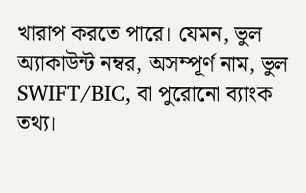খারাপ করতে পারে। যেমন, ভুল অ্যাকাউন্ট নম্বর, অসম্পূর্ণ নাম, ভুল SWIFT/BIC, বা পুরোনো ব্যাংক তথ্য।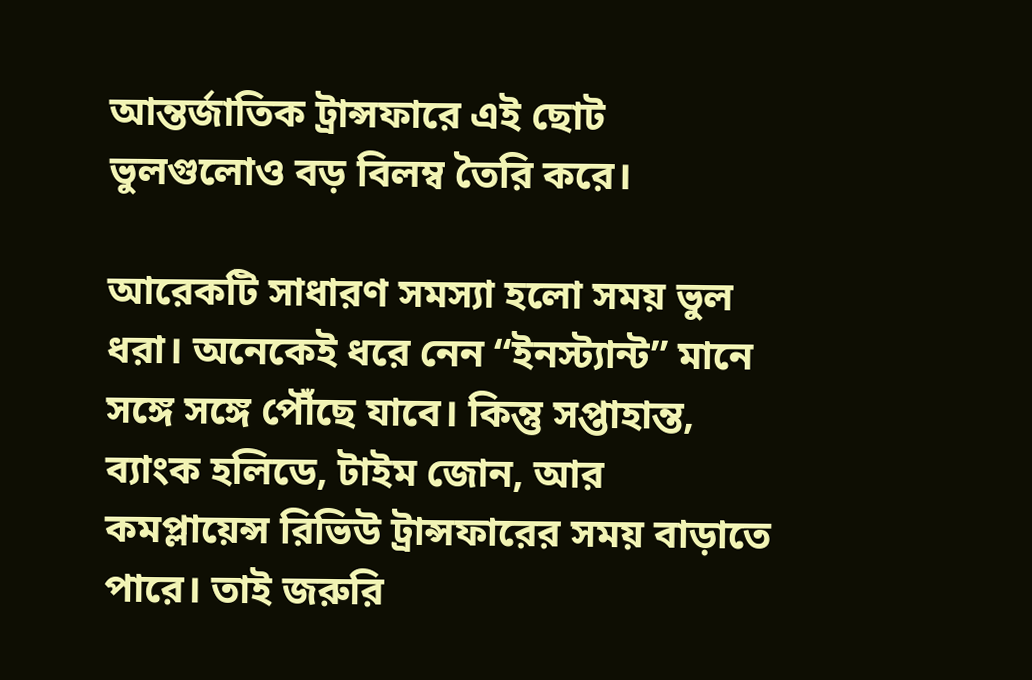আন্তর্জাতিক ট্রান্সফারে এই ছোট ভুলগুলোও বড় বিলম্ব তৈরি করে।

আরেকটি সাধারণ সমস্যা হলো সময় ভুল ধরা। অনেকেই ধরে নেন “ইনস্ট্যান্ট” মানে সঙ্গে সঙ্গে পৌঁছে যাবে। কিন্তু সপ্তাহান্ত, ব্যাংক হলিডে, টাইম জোন, আর কমপ্লায়েন্স রিভিউ ট্রান্সফারের সময় বাড়াতে পারে। তাই জরুরি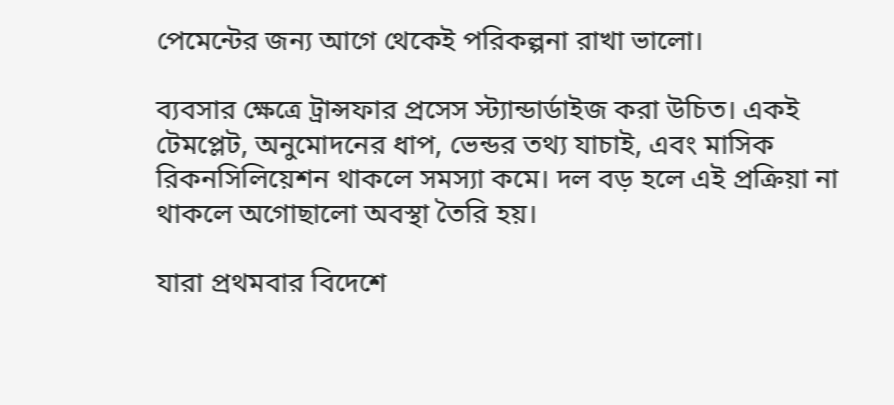পেমেন্টের জন্য আগে থেকেই পরিকল্পনা রাখা ভালো।

ব্যবসার ক্ষেত্রে ট্রান্সফার প্রসেস স্ট্যান্ডার্ডাইজ করা উচিত। একই টেমপ্লেট, অনুমোদনের ধাপ, ভেন্ডর তথ্য যাচাই, এবং মাসিক রিকনসিলিয়েশন থাকলে সমস্যা কমে। দল বড় হলে এই প্রক্রিয়া না থাকলে অগোছালো অবস্থা তৈরি হয়।

যারা প্রথমবার বিদেশে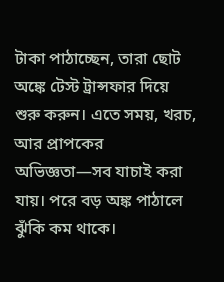টাকা পাঠাচ্ছেন, তারা ছোট অঙ্কে টেস্ট ট্রান্সফার দিয়ে শুরু করুন। এতে সময়, খরচ, আর প্রাপকের অভিজ্ঞতা—সব যাচাই করা যায়। পরে বড় অঙ্ক পাঠালে ঝুঁকি কম থাকে।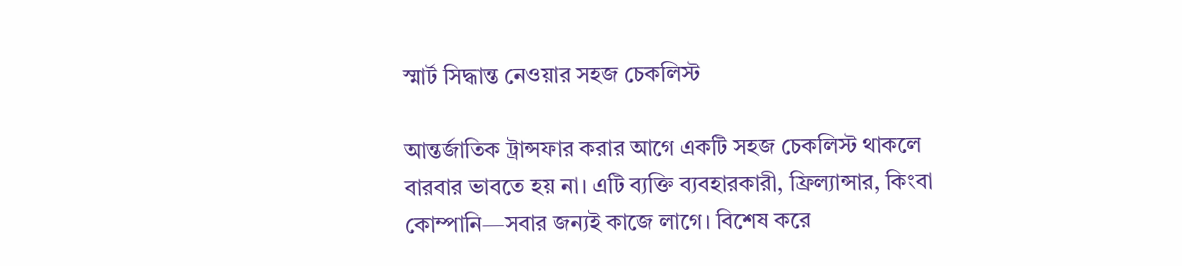স্মার্ট সিদ্ধান্ত নেওয়ার সহজ চেকলিস্ট

আন্তর্জাতিক ট্রান্সফার করার আগে একটি সহজ চেকলিস্ট থাকলে বারবার ভাবতে হয় না। এটি ব্যক্তি ব্যবহারকারী, ফ্রিল্যান্সার, কিংবা কোম্পানি—সবার জন্যই কাজে লাগে। বিশেষ করে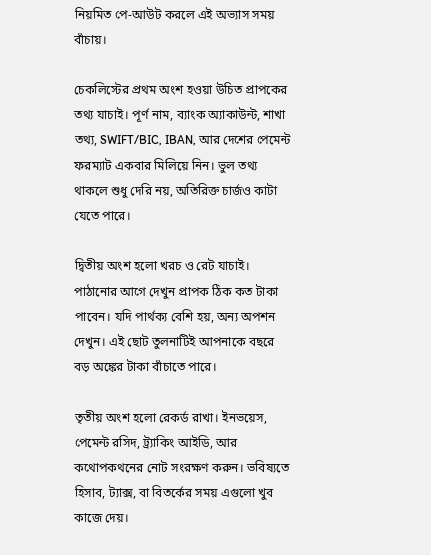নিয়মিত পে-আউট করলে এই অভ্যাস সময় বাঁচায়।

চেকলিস্টের প্রথম অংশ হওয়া উচিত প্রাপকের তথ্য যাচাই। পূর্ণ নাম, ব্যাংক অ্যাকাউন্ট, শাখা তথ্য, SWIFT/BIC, IBAN, আর দেশের পেমেন্ট ফরম্যাট একবার মিলিয়ে নিন। ভুল তথ্য থাকলে শুধু দেরি নয়, অতিরিক্ত চার্জও কাটা যেতে পারে।

দ্বিতীয় অংশ হলো খরচ ও রেট যাচাই। পাঠানোর আগে দেখুন প্রাপক ঠিক কত টাকা পাবেন। যদি পার্থক্য বেশি হয়, অন্য অপশন দেখুন। এই ছোট তুলনাটিই আপনাকে বছরে বড় অঙ্কের টাকা বাঁচাতে পারে।

তৃতীয় অংশ হলো রেকর্ড রাখা। ইনভয়েস, পেমেন্ট রসিদ, ট্র্যাকিং আইডি, আর কথোপকথনের নোট সংরক্ষণ করুন। ভবিষ্যতে হিসাব, ট্যাক্স, বা বিতর্কের সময় এগুলো খুব কাজে দেয়।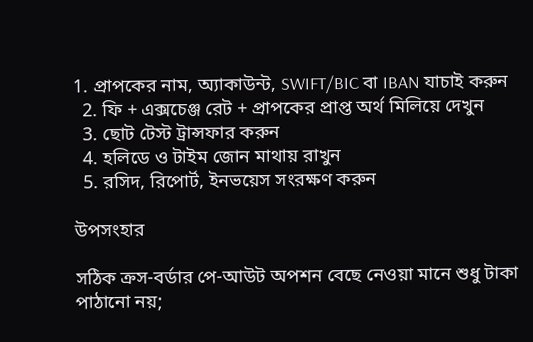1. প্রাপকের নাম, অ্যাকাউন্ট, SWIFT/BIC বা IBAN যাচাই করুন
  2. ফি + এক্সচেঞ্জ রেট + প্রাপকের প্রাপ্ত অর্থ মিলিয়ে দেখুন
  3. ছোট টেস্ট ট্রান্সফার করুন
  4. হলিডে ও টাইম জোন মাথায় রাখুন
  5. রসিদ, রিপোর্ট, ইনভয়েস সংরক্ষণ করুন

উপসংহার

সঠিক ক্রস-বর্ডার পে-আউট অপশন বেছে নেওয়া মানে শুধু টাকা পাঠানো নয়;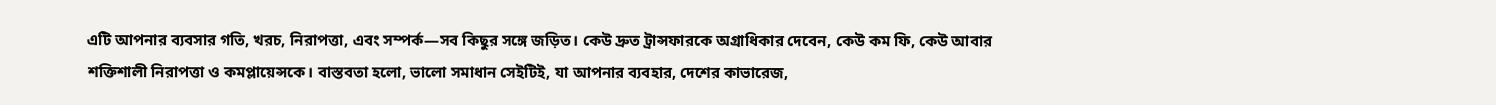এটি আপনার ব্যবসার গতি, খরচ, নিরাপত্তা, এবং সম্পর্ক—সব কিছুর সঙ্গে জড়িত। কেউ দ্রুত ট্রান্সফারকে অগ্রাধিকার দেবেন, কেউ কম ফি, কেউ আবার শক্তিশালী নিরাপত্তা ও কমপ্লায়েন্সকে। বাস্তবতা হলো, ভালো সমাধান সেইটিই, যা আপনার ব্যবহার, দেশের কাভারেজ,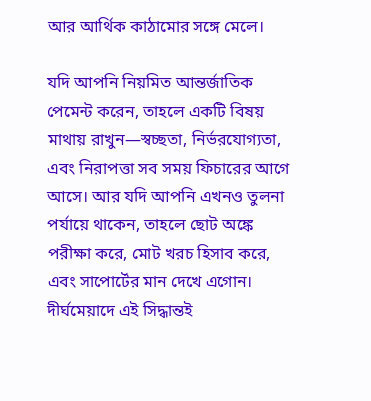আর আর্থিক কাঠামোর সঙ্গে মেলে।

যদি আপনি নিয়মিত আন্তর্জাতিক পেমেন্ট করেন, তাহলে একটি বিষয় মাথায় রাখুন—স্বচ্ছতা, নির্ভরযোগ্যতা, এবং নিরাপত্তা সব সময় ফিচারের আগে আসে। আর যদি আপনি এখনও তুলনা পর্যায়ে থাকেন, তাহলে ছোট অঙ্কে পরীক্ষা করে, মোট খরচ হিসাব করে, এবং সাপোর্টের মান দেখে এগোন। দীর্ঘমেয়াদে এই সিদ্ধান্তই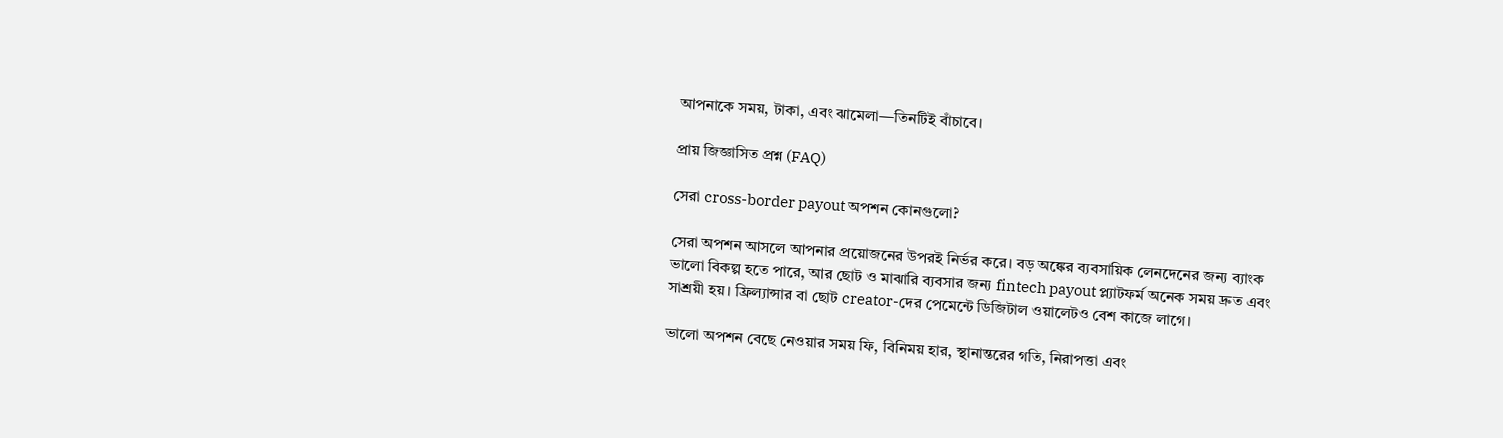আপনাকে সময়, টাকা, এবং ঝামেলা—তিনটিই বাঁচাবে।

প্রায় জিজ্ঞাসিত প্রশ্ন (FAQ)

সেরা cross-border payout অপশন কোনগুলো?

সেরা অপশন আসলে আপনার প্রয়োজনের উপরই নির্ভর করে। বড় অঙ্কের ব্যবসায়িক লেনদেনের জন্য ব্যাংক ভালো বিকল্প হতে পারে, আর ছোট ও মাঝারি ব্যবসার জন্য fintech payout প্ল্যাটফর্ম অনেক সময় দ্রুত এবং সাশ্রয়ী হয়। ফ্রিল্যান্সার বা ছোট creator-দের পেমেন্টে ডিজিটাল ওয়ালেটও বেশ কাজে লাগে।

ভালো অপশন বেছে নেওয়ার সময় ফি, বিনিময় হার, স্থানান্তরের গতি, নিরাপত্তা এবং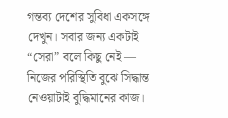গন্তব্য দেশের সুবিধা একসঙ্গে দেখুন। সবার জন্য একটাই “সেরা” বলে কিছু নেই — নিজের পরিস্থিতি বুঝে সিদ্ধান্ত নেওয়াটাই বুদ্ধিমানের কাজ।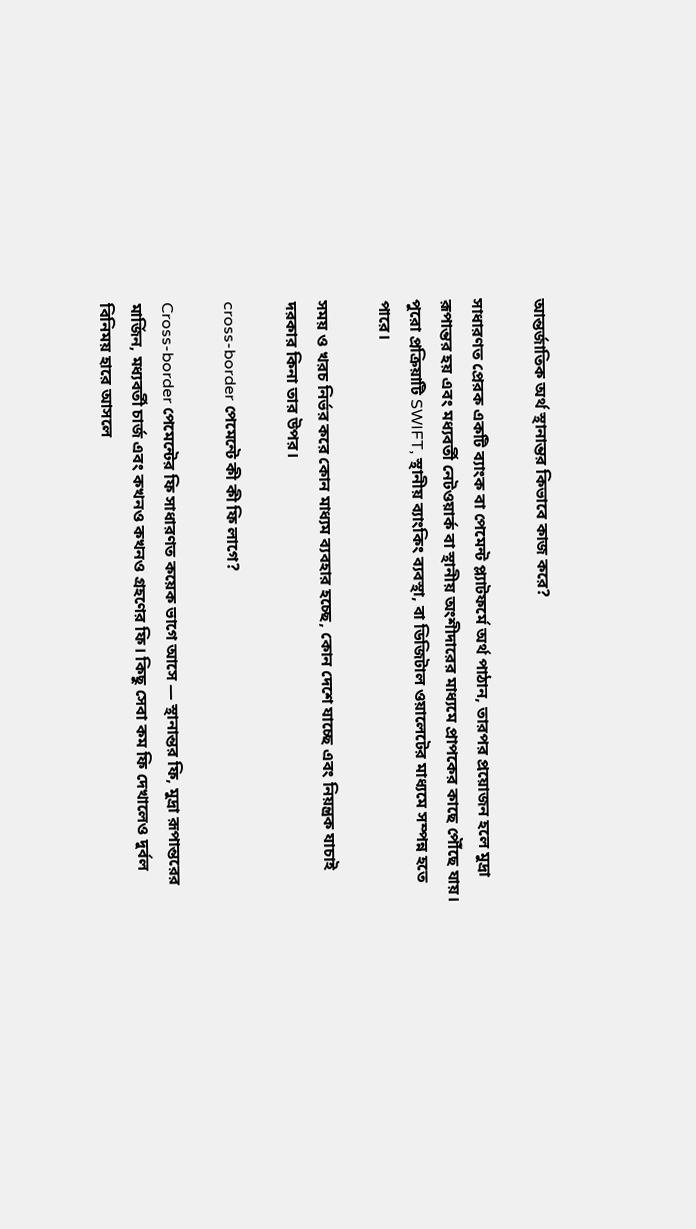আন্তর্জাতিক অর্থ স্থানান্তর কিভাবে কাজ করে?

সাধারণত প্রেরক একটি ব্যাংক বা পেমেন্ট প্ল্যাটফর্মে অর্থ পাঠান, তারপর প্রয়োজন হলে মুদ্রা রূপান্তর হয় এবং মধ্যবর্তী নেটওয়ার্ক বা স্থানীয় অংশীদারের মাধ্যমে প্রাপকের কাছে পৌঁছে যায়। পুরো প্রক্রিয়াটি SWIFT, স্থানীয় ব্যাংকিং ব্যবস্থা, বা ডিজিটাল ওয়ালেটের মাধ্যমে সম্পন্ন হতে পারে।

সময় ও খরচ নির্ভর করে কোন মাধ্যম ব্যবহার হচ্ছে, কোন দেশে যাচ্ছে এবং নিয়ন্ত্রক যাচাই দরকার কিনা তার উপর।

cross-border পেমেন্টে কী কী ফি লাগে?

Cross-border পেমেন্টের ফি সাধারণত কয়েক ভাগে আসে — স্থানান্তর ফি, মুদ্রা রূপান্তরের মার্জিন, মধ্যবর্তী চার্জ এবং কখনও কখনও গ্রহণের ফি। কিছু সেবা কম ফি দেখালেও দুর্বল বিনিময় হারে আসলে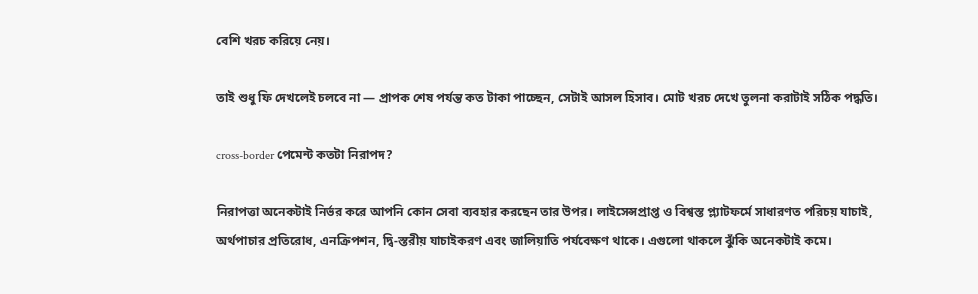বেশি খরচ করিয়ে নেয়।

তাই শুধু ফি দেখলেই চলবে না — প্রাপক শেষ পর্যন্ত কত টাকা পাচ্ছেন, সেটাই আসল হিসাব। মোট খরচ দেখে তুলনা করাটাই সঠিক পদ্ধতি।

cross-border পেমেন্ট কতটা নিরাপদ?

নিরাপত্তা অনেকটাই নির্ভর করে আপনি কোন সেবা ব্যবহার করছেন তার উপর। লাইসেন্সপ্রাপ্ত ও বিশ্বস্ত প্ল্যাটফর্মে সাধারণত পরিচয় যাচাই, অর্থপাচার প্রতিরোধ, এনক্রিপশন, দ্বি-স্তরীয় যাচাইকরণ এবং জালিয়াতি পর্যবেক্ষণ থাকে। এগুলো থাকলে ঝুঁকি অনেকটাই কমে।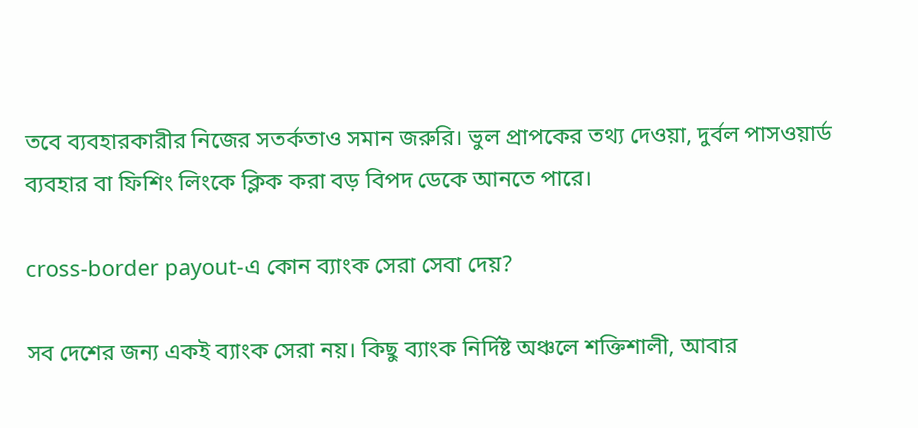তবে ব্যবহারকারীর নিজের সতর্কতাও সমান জরুরি। ভুল প্রাপকের তথ্য দেওয়া, দুর্বল পাসওয়ার্ড ব্যবহার বা ফিশিং লিংকে ক্লিক করা বড় বিপদ ডেকে আনতে পারে।

cross-border payout-এ কোন ব্যাংক সেরা সেবা দেয়?

সব দেশের জন্য একই ব্যাংক সেরা নয়। কিছু ব্যাংক নির্দিষ্ট অঞ্চলে শক্তিশালী, আবার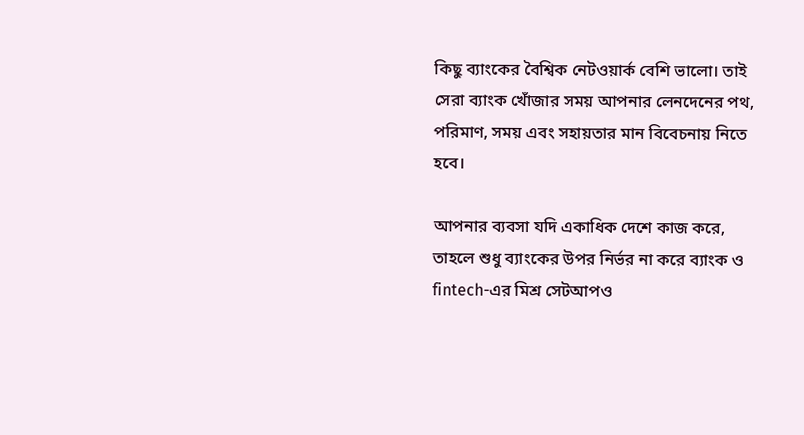কিছু ব্যাংকের বৈশ্বিক নেটওয়ার্ক বেশি ভালো। তাই সেরা ব্যাংক খোঁজার সময় আপনার লেনদেনের পথ, পরিমাণ, সময় এবং সহায়তার মান বিবেচনায় নিতে হবে।

আপনার ব্যবসা যদি একাধিক দেশে কাজ করে, তাহলে শুধু ব্যাংকের উপর নির্ভর না করে ব্যাংক ও fintech-এর মিশ্র সেটআপও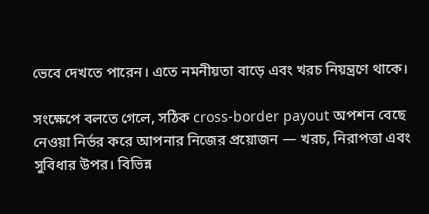ভেবে দেখতে পারেন। এতে নমনীয়তা বাড়ে এবং খরচ নিয়ন্ত্রণে থাকে।

সংক্ষেপে বলতে গেলে, সঠিক cross-border payout অপশন বেছে নেওয়া নির্ভর করে আপনার নিজের প্রয়োজন — খরচ, নিরাপত্তা এবং সুবিধার উপর। বিভিন্ন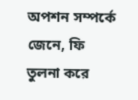অপশন সম্পর্কে জেনে, ফি তুলনা করে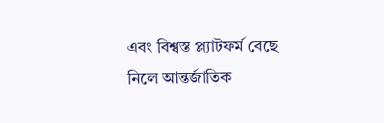এবং বিশ্বস্ত প্ল্যাটফর্ম বেছে নিলে আন্তর্জাতিক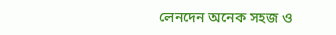লেনদেন অনেক সহজ ও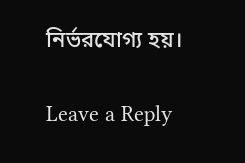নির্ভরযোগ্য হয়।

Leave a Reply